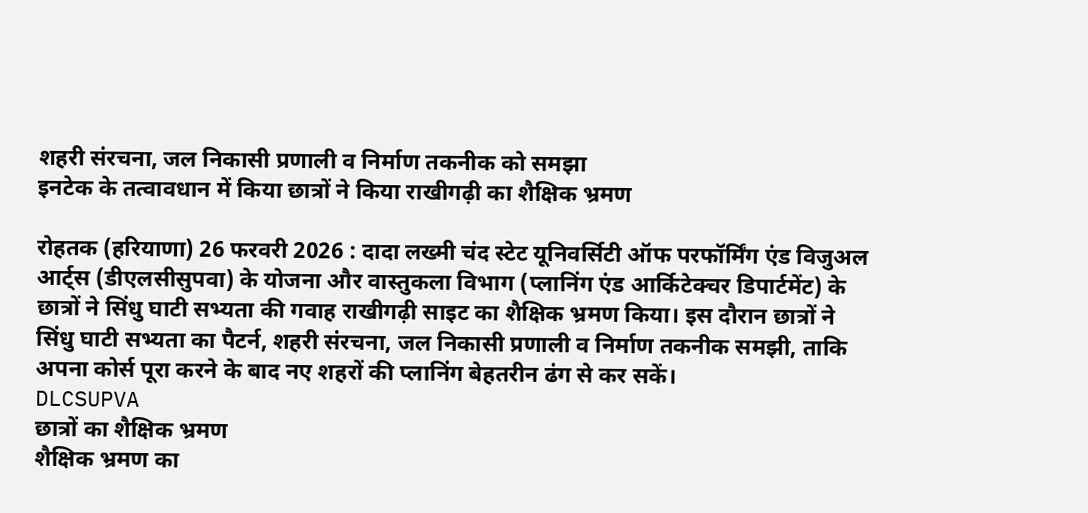शहरी संरचना, जल निकासी प्रणाली व निर्माण तकनीक को समझा
इनटेक के तत्वावधान में किया छात्रों ने किया राखीगढ़ी का शैक्षिक भ्रमण

रोहतक (हरियाणा) 26 फरवरी 2026 : दादा लख्मी चंद स्टेट यूनिवर्सिटी ऑफ परफॉर्मिंग एंड विजुअल आर्ट्स (डीएलसीसुपवा) के योजना और वास्तुकला विभाग (प्लानिंग एंड आर्किटेक्चर डिपार्टमेंट) के छात्रों ने सिंधु घाटी सभ्यता की गवाह राखीगढ़ी साइट का शैक्षिक भ्रमण किया। इस दौरान छात्रों ने सिंधु घाटी सभ्यता का पैटर्न, शहरी संरचना, जल निकासी प्रणाली व निर्माण तकनीक समझी, ताकि अपना कोर्स पूरा करने के बाद नए शहरों की प्लानिंग बेहतरीन ढंग से कर सकें।
DLCSUPVA
छात्रों का शैक्षिक भ्रमण
शैक्षिक भ्रमण का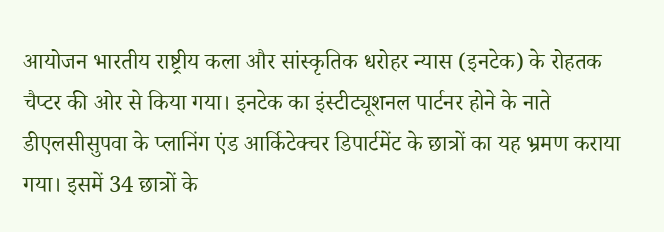आयोजन भारतीय राष्ट्रीय कला और सांस्कृतिक धरोहर न्यास (इनटेक) के रोहतक चैप्टर की ओर से किया गया। इनटेक का इंस्टीट्यूशनल पार्टनर होने के नाते डीएलसीसुपवा के प्लानिंग एंड आर्किटेक्चर डिपार्टमेंट के छात्रों का यह भ्रमण कराया गया। इसमें 34 छात्रों के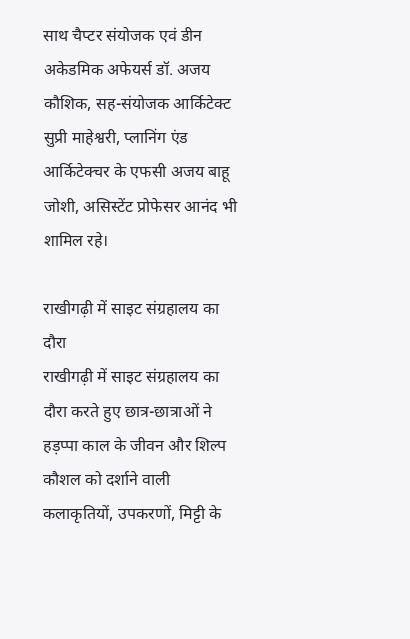साथ चैप्टर संयोजक एवं डीन अकेडमिक अफेयर्स डॉ. अजय कौशिक, सह-संयोजक आर्किटेक्ट सुप्री माहेश्वरी, प्लानिंग एंड आर्किटेक्चर के एफसी अजय बाहू जोशी, असिस्टेंट प्रोफेसर आनंद भी शामिल रहे।

राखीगढ़ी में साइट संग्रहालय का दौरा
राखीगढ़ी में साइट संग्रहालय का दौरा करते हुए छात्र-छात्राओं ने हड़प्पा काल के जीवन और शिल्प कौशल को दर्शाने वाली कलाकृतियों, उपकरणों, मिट्टी के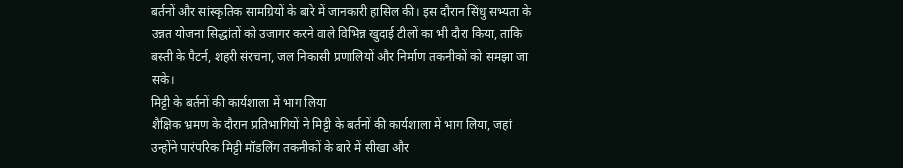बर्तनों और सांस्कृतिक सामग्रियों के बारे में जानकारी हासिल की। इस दौरान सिंधु सभ्यता के उन्नत योजना सिद्धांतों को उजागर करने वाले विभिन्न खुदाई टीलों का भी दौरा किया, ताकि बस्ती के पैटर्न, शहरी संरचना, जल निकासी प्रणालियों और निर्माण तकनीकों को समझा जा सके।
मिट्टी के बर्तनों की कार्यशाला में भाग लिया
शैक्षिक भ्रमण के दौरान प्रतिभागियों ने मिट्टी के बर्तनों की कार्यशाला में भाग लिया, जहां उन्होंने पारंपरिक मिट्टी मॉडलिंग तकनीकों के बारे में सीखा और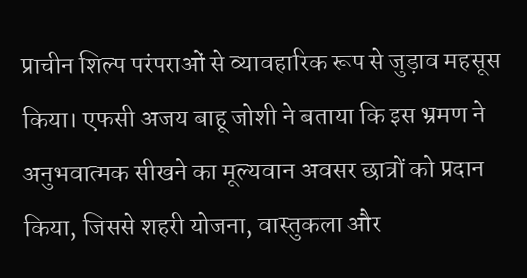प्राचीन शिल्प परंपराओं से व्यावहारिक रूप से जुड़ाव महसूस किया। एफसी अजय बाहू जोशी ने बताया कि इस भ्रमण ने अनुभवात्मक सीखने का मूल्यवान अवसर छात्रों को प्रदान किया, जिससे शहरी योजना, वास्तुकला और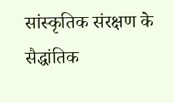सांस्कृतिक संरक्षण के सैद्धांतिक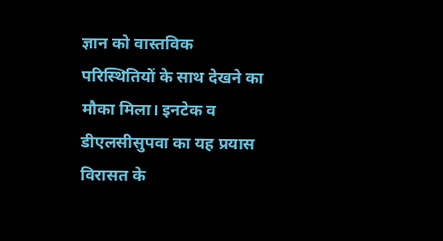ज्ञान को वास्तविक परिस्थितियों के साथ देखने का मौका मिला। इनटेक व डीएलसीसुपवा का यह प्रयास विरासत के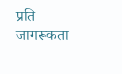प्रति जागरूकता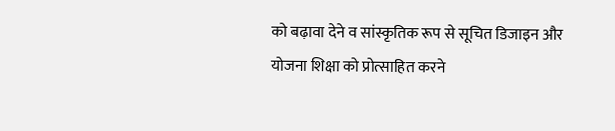को बढ़ावा देने व सांस्कृतिक रूप से सूचित डिजाइन और योजना शिक्षा को प्रोत्साहित करने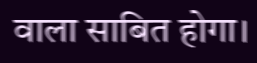वाला साबित होगा।